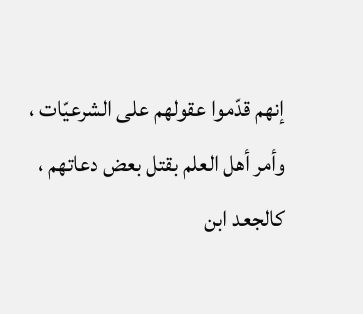إنهم قدّموا عقولهم على الشرعيّات ، وأمر أهل العلم بقتل بعض دعاتهم ، كالجعد ابن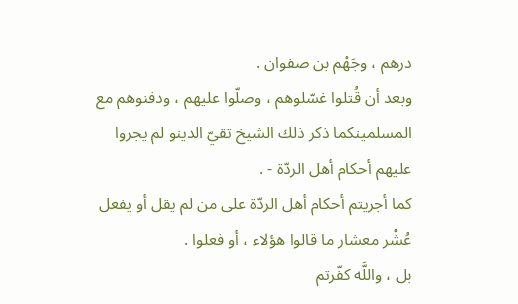درهم ، وجَهْم بن صفوان .
وبعد أن قُتلوا غسّلوهم ، وصلّوا عليهم ، ودفنوهم مع المسلمينكما ذكر ذلك الشيخ تقيّ الدينو لم يجروا عليهم أحكام أهل الردّة - .
كما أجريتم أحكام أهل الردّة على من لم يقل أو يفعل عُشْر معشار ما قالوا هؤلاء ، أو فعلوا .
بل ، واللَّه كفّرتم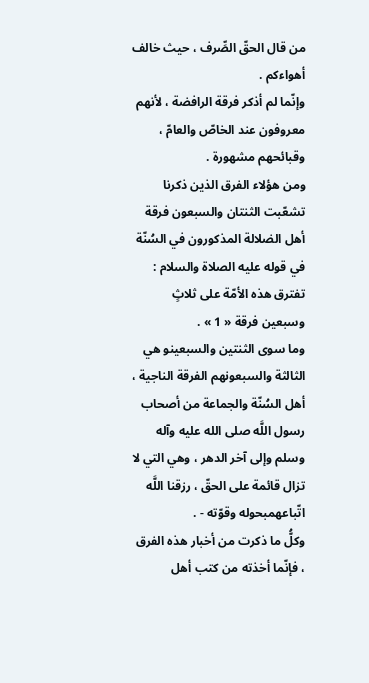من قال الحقّ الصِّرف ، حيث خالف أهواءكم .
وإنّما لم أذكر فرقة الرافضة ، لأنهم معروفون عند الخاصّ والعامّ ، وقبائحهم مشهورة .
ومن هؤلاء الفرق الذين ذكرنا تشعّبت الثنتان والسبعون فرقة أهل الضلالة المذكورون في السُنّة في قوله عليه الصلاة والسلام : تفترق هذه الأمّة على ثلاثٍ وسبعين فرقة « 1 » .
وما سوى الثنتين والسبعينو هي الثالثة والسبعونهم الفرقة الناجية ، أهل السُنّة والجماعة من أصحاب رسول اللَّه صلى الله عليه وآله وسلم وإلى آخر الدهر ، وهي التي لا تزال قائمة على الحقّ ، رزقنا اللَّه اتّباعهمبحوله وقوّته - .
وكلُّ ما ذكرت من أخبار هذه الفرق ، فإنّما أخذته من كتب أهل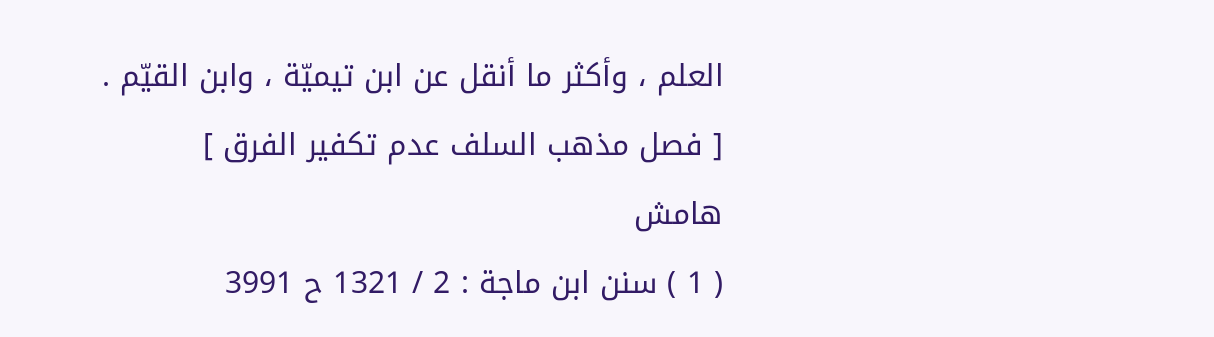العلم ، وأكثر ما أنقل عن ابن تيميّة ، وابن القيّم .
[ فصل مذهب السلف عدم تكفير الفرق ]
هامش
( 1 ) سنن ابن ماجة : 2 / 1321 ح 3991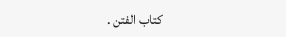كتاب الفتن .